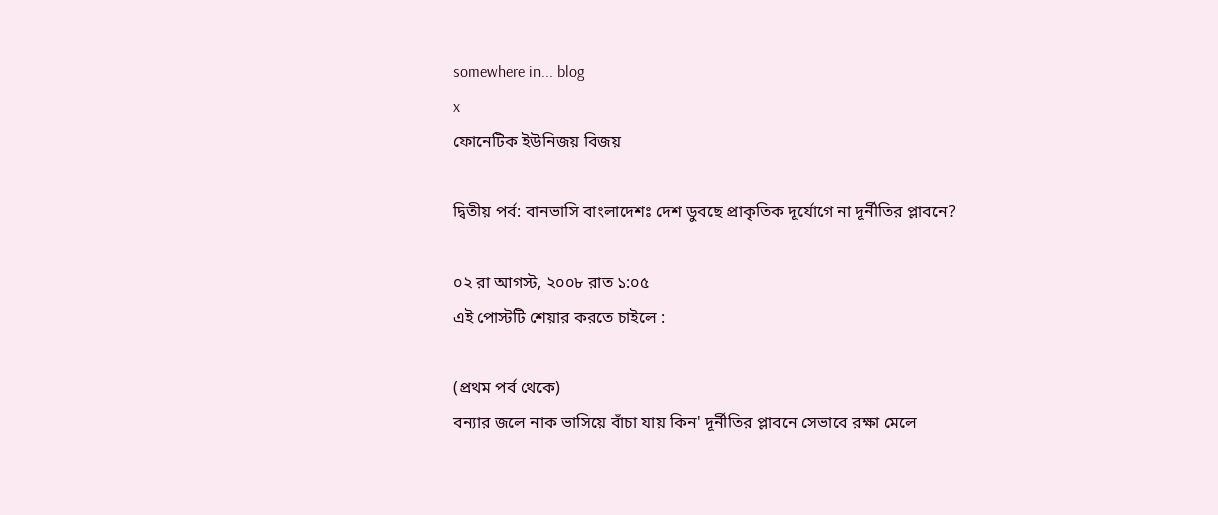somewhere in... blog
x
ফোনেটিক ইউনিজয় বিজয়

দ্বিতীয় পর্ব: বানভাসি বাংলাদেশঃ দেশ ডুবছে প্রাকৃতিক দূর্যোগে না দূর্নীতির প্লাবনে?

০২ রা আগস্ট, ২০০৮ রাত ১:০৫
এই পোস্টটি শেয়ার করতে চাইলে :

(প্রথম পর্ব থেকে)
বন্যার জলে নাক ভাসিয়ে বাঁচা যায় কিন' দূর্নীতির প্লাবনে সেভাবে রক্ষা মেলে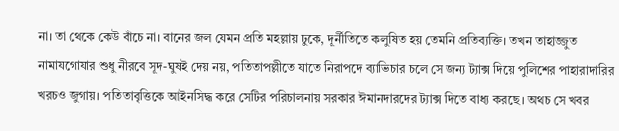না। তা থেকে কেউ বাঁচে না। বানের জল যেমন প্রতি মহল্লায় ঢুকে, দূর্নীতিতে কলুষিত হয় তেমনি প্রতিব্যক্তি। তখন তাহাজ্জুত নামাযগোযার শুধু নীরবে সূদ-ঘুষই দেয় নয়, পতিতাপল্লীতে যাতে নিরাপদে ব্যাভিচার চলে সে জন্য ট্যাক্স দিয়ে পুলিশের পাহারাদারির খরচও জুগায়। পতিতাবৃত্তিকে আইনসিদ্ধ করে সেটির পরিচালনায় সরকার ঈমানদারদের ট্যাক্স দিতে বাধ্য করছে। অথচ সে খবর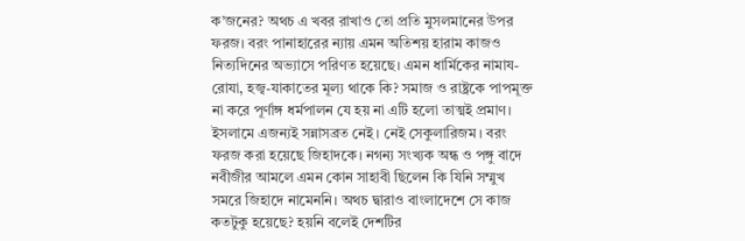ক’জনের? অথচ এ খবর রাখাও তো প্রতি মুসলমানের উপর ফরজ। বরং পানাহারের ন্যায় এমন অতিশয় হারাম কাজও নিত্যদিনের অভ্যাসে পরিণত হয়েছে। এমন ধার্মিকের নামায-রোযা, হজ্ব-যাকাতের মূল্য থাকে কি? সমাজ ও রাষ্ট্রকে পাপমূক্ত না করে পূর্ণাঙ্গ ধর্মপালন যে হয় না এটি হলো তাত্মই প্রমাণ। ইসলামে এজন্যই সন্নাসব্রত নেই। নেই সেকুলারিজম। বরং ফরজ করা হয়েছে জিহাদকে। নগন্য সংখ্যক অন্ধ ও পঙ্গু বাদে নবীজীর আমলে এমন কোন সাহাবী ছিলেন কি যিনি সম্মুখ সমরে জিহাদে নামেননি। অথচ দ্বারাও বাংলাদেশে সে কাজ কতটুকু হয়েছে? হয়নি বলেই দেশটির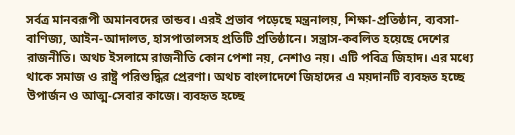সর্বত্র মানবরূপী অমানবদের তান্ডব। এরই প্রভাব পড়েছে মন্ত্রনালয়, শিক্ষা-প্রতিষ্ঠান, ব্যবসা-বাণিজ্য, আইন-আদালত, হাসপাতালসহ প্রতিটি প্রতিষ্ঠানে। সন্ত্রাস-কবলিত হয়েছে দেশের রাজনীতি। অথচ ইসলামে রাজনীতি কোন পেশা নয়, নেশাও নয়। এটি পবিত্র জিহাদ। এর মধ্যে থাকে সমাজ ও রাষ্ট্র পরিশুদ্ধির প্রেরণা। অথচ বাংলাদেশে জিহাদের এ ময়দানটি ব্যবহৃত হচ্ছে উপার্জন ও আত্ম-সেবার কাজে। ব্যবহৃত হচ্ছে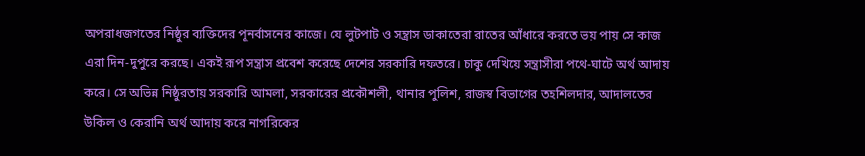অপরাধজগতের নিষ্ঠুর ব্যক্তিদের পূনর্বাসনের কাজে। যে লুটপাট ও সন্ত্রাস ডাকাতেরা রাতের আঁধারে করতে ভয় পায় সে কাজ এরা দিন-দুপুরে করছে। একই রূপ সন্ত্রাস প্রবেশ করেছে দেশের সরকারি দফতরে। চাকু দেখিয়ে সন্ত্রাসীরা পথে-ঘাটে অর্থ আদায় করে। সে অভিন্ন নিষ্ঠুরতায় সরকারি আমলা, সরকারের প্রকৌশলী, থানার পুলিশ, রাজস্ব বিভাগের তহশিলদার, আদালতের উকিল ও কেরানি অর্থ আদায় করে নাগরিকের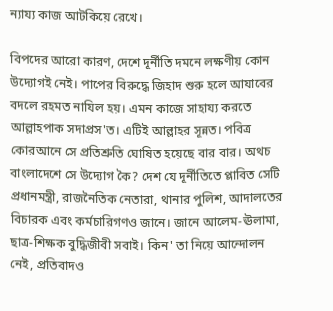ন্যায্য কাজ আটকিয়ে রেখে।

বিপদের আরো কারণ, দেশে দূর্নীতি দমনে লক্ষণীয় কোন উদ্যোগই নেই। পাপের বিরুদ্ধে জিহাদ শুরু হলে আযাবের বদলে রহমত নাযিল হয়। এমন কাজে সাহায্য করতে আল্লাহপাক সদাপ্রস'ত। এটিই আল্লাহর সূন্নত। পবিত্র কোরআনে সে প্রতিশ্রুতি ঘোষিত হয়েছে বার বার। অথচ বাংলাদেশে সে উদ্যোগ কৈ? দেশ যে দূর্নীতিতে প্লাবিত সেটি প্রধানমন্ত্রী, রাজনৈতিক নেতারা, থানার পুলিশ, আদালতের বিচারক এবং কর্মচারিগণও জানে। জানে আলেম-ঊলামা, ছাত্র-শিক্ষক বুদ্ধিজীবী সবাই। কিন' তা নিয়ে আন্দোলন নেই, প্রতিবাদও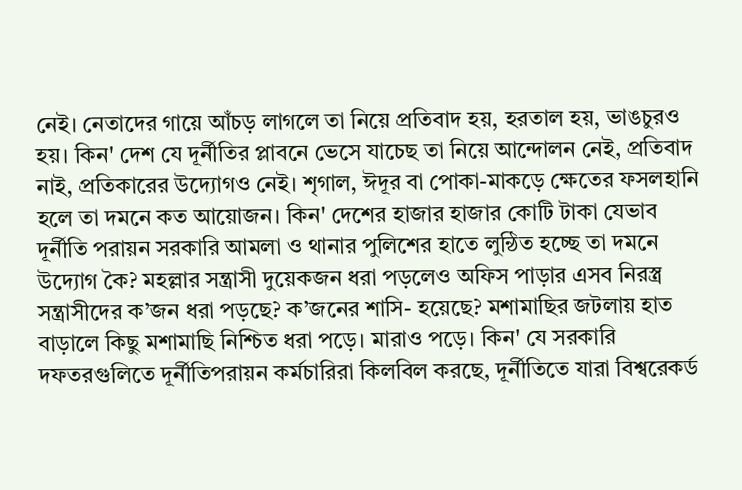নেই। নেতাদের গায়ে আঁচড় লাগলে তা নিয়ে প্রতিবাদ হয়, হরতাল হয়, ভাঙচুরও হয়। কিন' দেশ যে দূর্নীতির প্লাবনে ভেসে যাচেছ তা নিয়ে আন্দোলন নেই, প্রতিবাদ নাই, প্রতিকারের উদ্যোগও নেই। শৃগাল, ঈদূর বা পোকা-মাকড়ে ক্ষেতের ফসলহানি হলে তা দমনে কত আয়োজন। কিন' দেশের হাজার হাজার কোটি টাকা যেভাব দূর্নীতি পরায়ন সরকারি আমলা ও থানার পুলিশের হাতে লুন্ঠিত হচ্ছে তা দমনে উদ্যোগ কৈ? মহল্লার সন্ত্রাসী দুয়েকজন ধরা পড়লেও অফিস পাড়ার এসব নিরস্ত্র সন্ত্রাসীদের ক’জন ধরা পড়ছে? ক’জনের শাসি- হয়েছে? মশামাছির জটলায় হাত বাড়ালে কিছু মশামাছি নিশ্চিত ধরা পড়ে। মারাও পড়ে। কিন' যে সরকারি দফতরগুলিতে দূর্নীতিপরায়ন কর্মচারিরা কিলবিল করছে, দূর্নীতিতে যারা বিশ্বরেকর্ড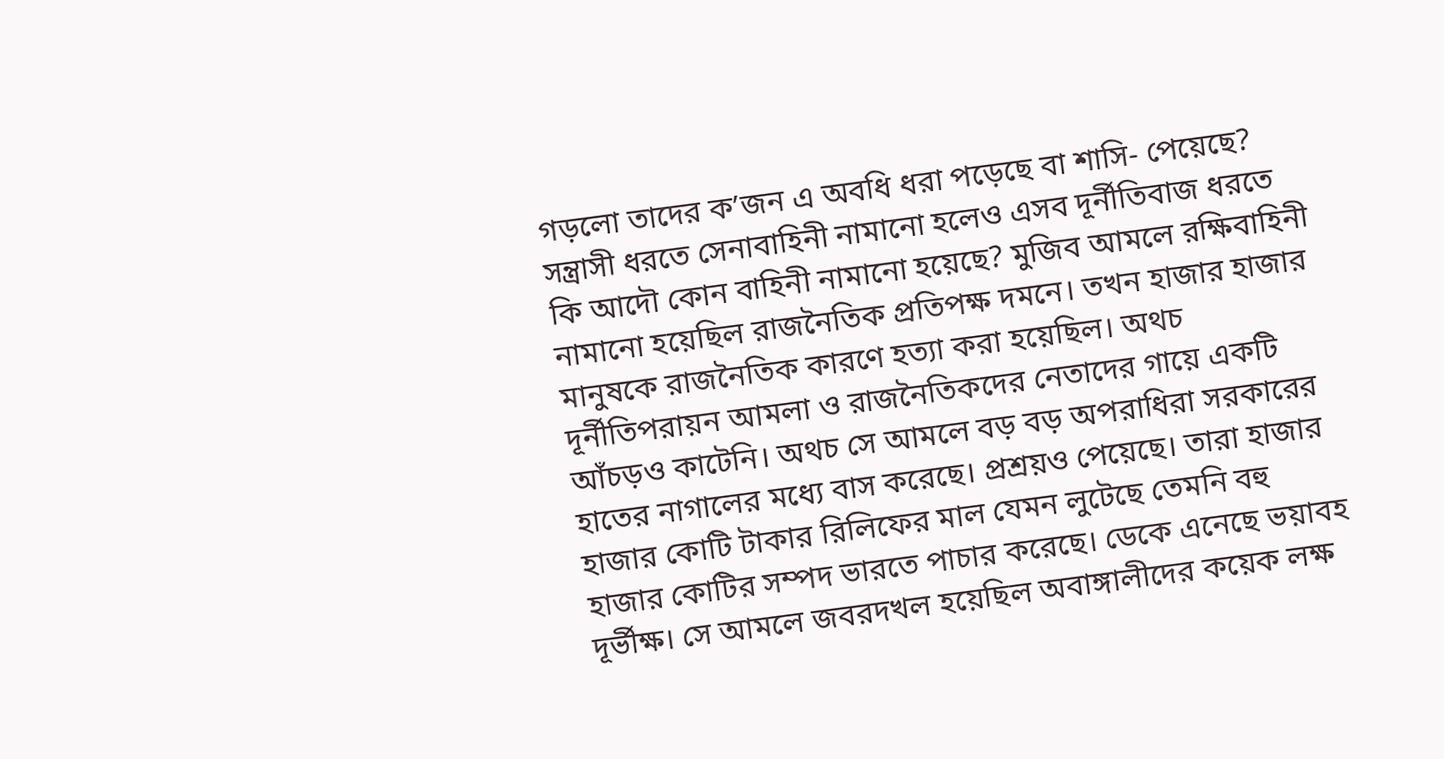গড়লো তাদের ক’জন এ অবধি ধরা পড়েছে বা শাসি- পেয়েছে? সন্ত্রাসী ধরতে সেনাবাহিনী নামানো হলেও এসব দূর্নীতিবাজ ধরতে কি আদৌ কোন বাহিনী নামানো হয়েছে? মুজিব আমলে রক্ষিবাহিনী নামানো হয়েছিল রাজনৈতিক প্রতিপক্ষ দমনে। তখন হাজার হাজার মানুষকে রাজনৈতিক কারণে হত্যা করা হয়েছিল। অথচ দূর্নীতিপরায়ন আমলা ও রাজনৈতিকদের নেতাদের গায়ে একটি আঁচড়ও কাটেনি। অথচ সে আমলে বড় বড় অপরাধিরা সরকারের হাতের নাগালের মধ্যে বাস করেছে। প্রশ্রয়ও পেয়েছে। তারা হাজার হাজার কোটি টাকার রিলিফের মাল যেমন লুটেছে তেমনি বহু হাজার কোটির সম্পদ ভারতে পাচার করেছে। ডেকে এনেছে ভয়াবহ দূর্ভীক্ষ। সে আমলে জবরদখল হয়েছিল অবাঙ্গালীদের কয়েক লক্ষ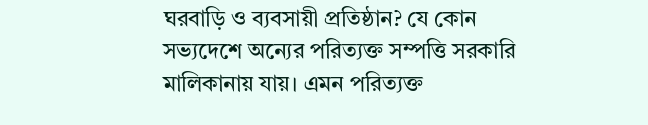ঘরবাড়ি ও ব্যবসায়ী প্রতিষ্ঠান? যে কোন সভ্যদেশে অন্যের পরিত্যক্ত সম্পত্তি সরকারি মালিকানায় যায়। এমন পরিত্যক্ত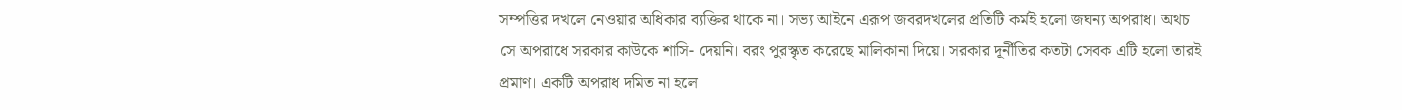সম্পত্তির দখলে নেওয়ার অধিকার ব্যক্তির থাকে না। সভ্য আইনে এরূপ জবরদখলের প্রতিটি কর্মই হলো জঘন্য অপরাধ। অথচ সে অপরাধে সরকার কাউকে শাসি- দেয়নি। বরং পুরস্কৃত করেছে মালিকানা দিয়ে। সরকার দূর্নীতির কতটা সেবক এটি হলো তারই প্রমাণ। একটি অপরাধ দমিত না হলে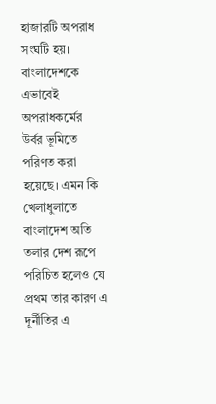হাজারটি অপরাধ সংঘটি হয়। বাংলাদেশকে এভাবেই অপরাধকর্মের উর্বর ভূমিতে পরিণত করা হয়েছে। এমন কি খেলাধুলাতে বাংলাদেশ অতি তলার দেশ রূপে পরিচিত হলেও যে প্রথম তার কারণ এ দূর্নীতির এ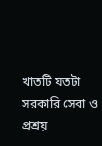খাতটি যতটা সরকারি সেবা ও প্রশ্রয়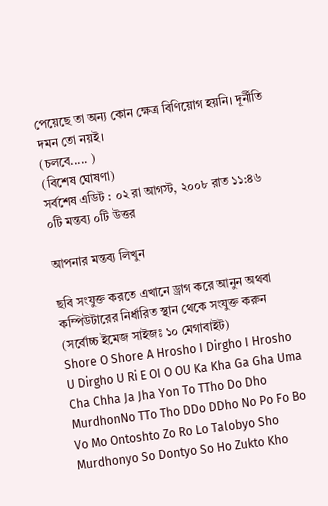পেয়েছে তা অন্য কোন ক্ষেত্র বিণিয়োগ হয়নি। দূর্নীতি দমন তো নয়ই।
(চলবে..... )
(বিশেষ ঘোষণা)
সর্বশেষ এডিট : ০২ রা আগস্ট, ২০০৮ রাত ১১:৪৬
০টি মন্তব্য ০টি উত্তর

আপনার মন্তব্য লিখুন

ছবি সংযুক্ত করতে এখানে ড্রাগ করে আনুন অথবা কম্পিউটারের নির্ধারিত স্থান থেকে সংযুক্ত করুন (সর্বোচ্চ ইমেজ সাইজঃ ১০ মেগাবাইট)
Shore O Shore A Hrosho I Dirgho I Hrosho U Dirgho U Ri E OI O OU Ka Kha Ga Gha Uma Cha Chha Ja Jha Yon To TTho Do Dho MurdhonNo TTo Tho DDo DDho No Po Fo Bo Vo Mo Ontoshto Zo Ro Lo Talobyo Sho Murdhonyo So Dontyo So Ho Zukto Kho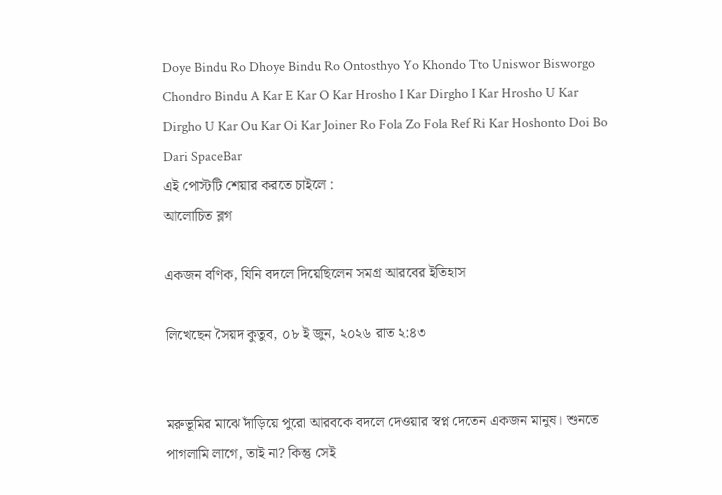Doye Bindu Ro Dhoye Bindu Ro Ontosthyo Yo Khondo Tto Uniswor Bisworgo Chondro Bindu A Kar E Kar O Kar Hrosho I Kar Dirgho I Kar Hrosho U Kar Dirgho U Kar Ou Kar Oi Kar Joiner Ro Fola Zo Fola Ref Ri Kar Hoshonto Doi Bo Dari SpaceBar
এই পোস্টটি শেয়ার করতে চাইলে :
আলোচিত ব্লগ

একজন বণিক, যিনি বদলে দিয়েছিলেন সমগ্র আরবের ইতিহাস

লিখেছেন সৈয়দ কুতুব, ০৮ ই জুন, ২০২৬ রাত ২:৪৩


মরুভূমির মাঝে দাঁড়িয়ে পুরো আরবকে বদলে দেওয়ার স্বপ্ন দেতেন একজন মানুষ। শুনতে পাগলামি লাগে, তাই না? কিন্তু সেই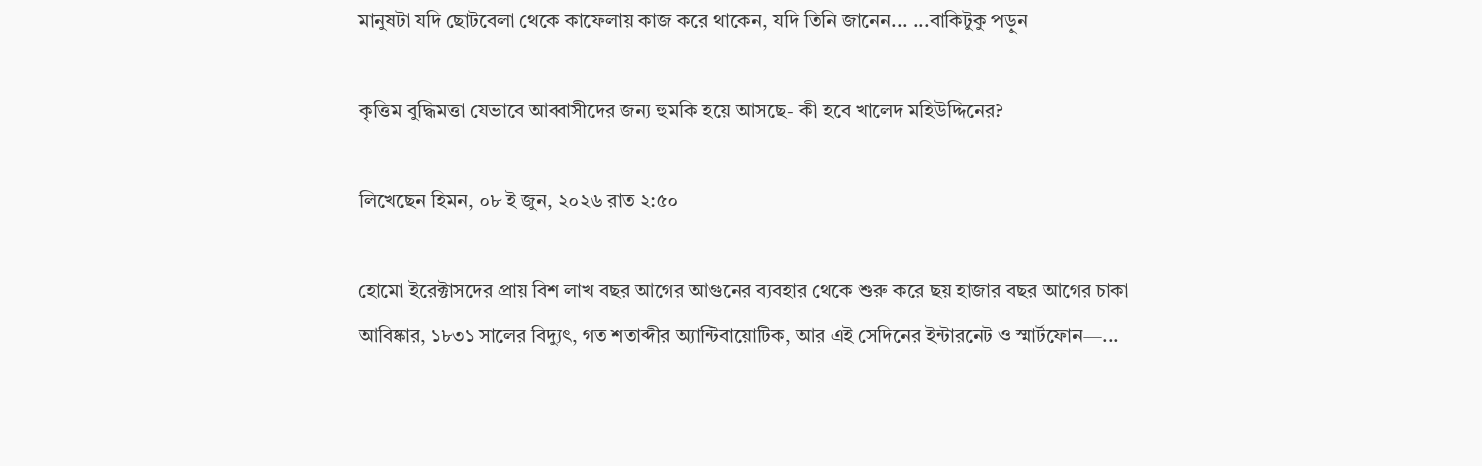মানুষটা যদি ছোটবেলা থেকে কাফেলায় কাজ করে থাকেন, যদি তিনি জানেন... ...বাকিটুকু পড়ুন

কৃত্তিম বুদ্ধিমত্তা যেভাবে আব্বাসীদের জন্য হুমকি হয়ে আসছে- কী হবে খালেদ মহিউদ্দিনের?

লিখেছেন হিমন, ০৮ ই জুন, ২০২৬ রাত ২:৫০

হোমো ইরেক্টাসদের প্রায় বিশ লাখ বছর আগের আগুনের ব্যবহার থেকে শুরু করে ছয় হাজার বছর আগের চাকা আবিষ্কার, ১৮৩১ সালের বিদ্যুৎ, গত শতাব্দীর অ্যান্টিবায়োটিক, আর এই সেদিনের ইন্টারনেট ও স্মার্টফোন—...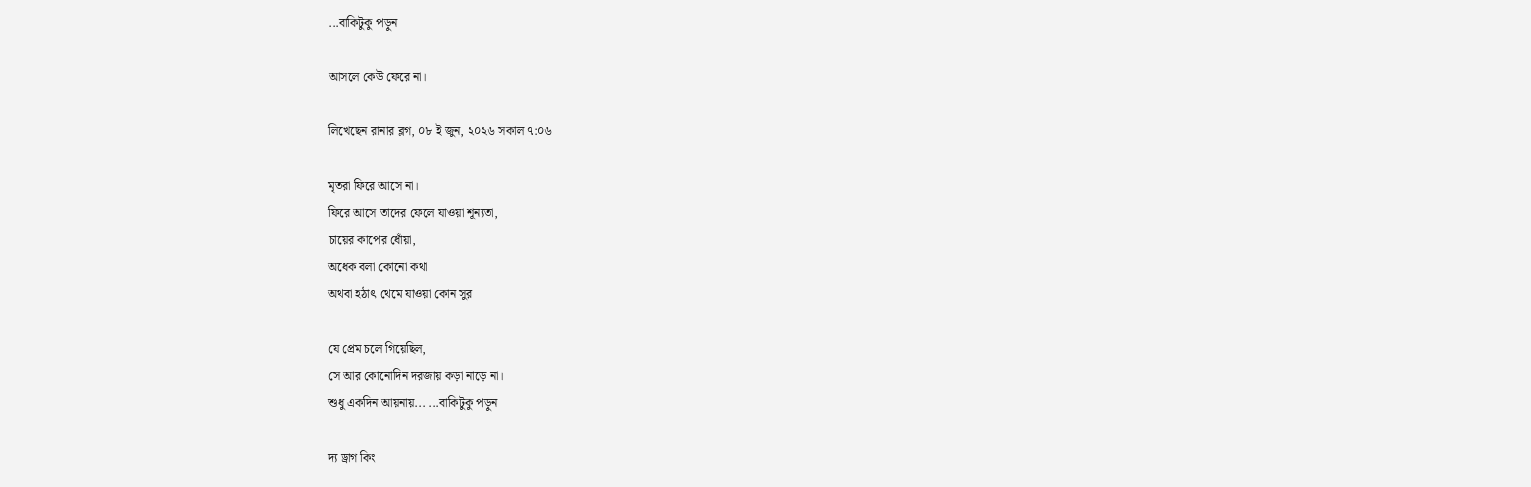...বাকিটুকু পড়ুন

আসলে কেউ ফেরে না।

লিখেছেন রানার ব্লগ, ০৮ ই জুন, ২০২৬ সকাল ৭:০৬

মৃতরা ফিরে আসে না।
ফিরে আসে তাদের ফেলে যাওয়া শূন্যতা,
চায়ের কাপের ধোঁয়া,
অধেক বলা কোনো কথা
অথবা হঠাৎ থেমে যাওয়া কোন সুর

যে প্রেম চলে গিয়েছিল,
সে আর কোনোদিন দরজায় কড়া নাড়ে না।
শুধু একদিন আয়নায়... ...বাকিটুকু পড়ুন

দ্য ড্রাগ কিং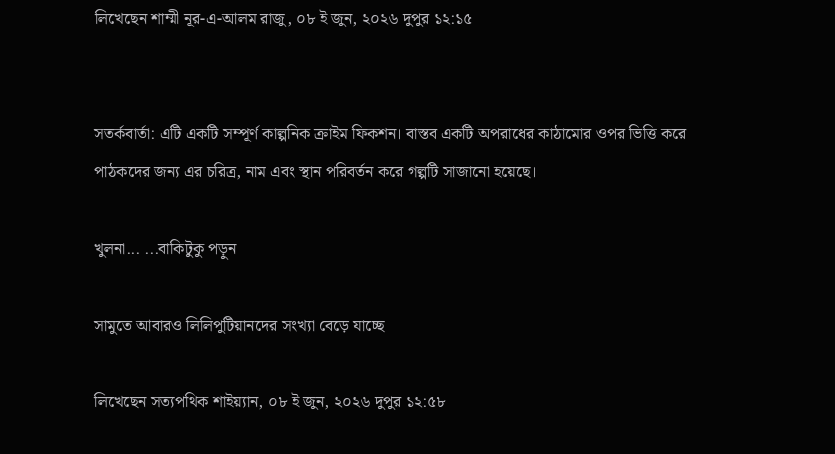লিখেছেন শাম্মী নূর-এ-আলম রাজু, ০৮ ই জুন, ২০২৬ দুপুর ১২:১৫


সতর্কবার্তা: এটি একটি সম্পূর্ণ কাল্পনিক ক্রাইম ফিকশন। বাস্তব একটি অপরাধের কাঠামোর ওপর ভিত্তি করে পাঠকদের জন্য এর চরিত্র, নাম এবং স্থান পরিবর্তন করে গল্পটি সাজানো হয়েছে।

খুলনা... ...বাকিটুকু পড়ুন

সামুতে আবারও লিলিপুটিয়ানদের সংখ্যা বেড়ে যাচ্ছে

লিখেছেন সত্যপথিক শাইয়্যান, ০৮ ই জুন, ২০২৬ দুপুর ১২:৫৮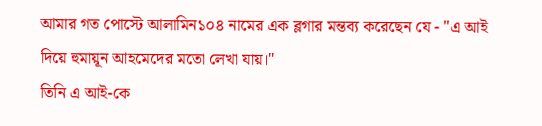আমার গত পোস্টে আলামিন১০৪ নামের এক ব্লগার মন্তব্য করেছেন যে - "এ আই দিয়ে হুমায়ূন আহমেদের মতো লেখা যায়।"
তিনি এ আই-কে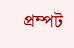প্রম্পট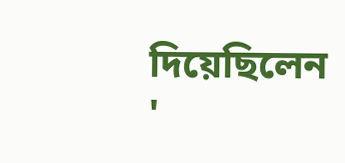দিয়েছিলেন '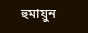হুমায়ুন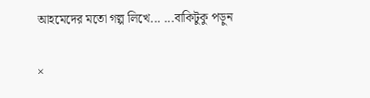আহমেদের মতো গল্প লিখে... ...বাকিটুকু পড়ুন

×